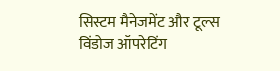सिस्टम मैनेजमेंट और टूल्स
विंडोज ऑपरेटिंग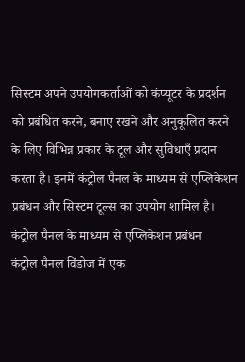सिस्टम अपने उपयोगकर्ताओं को कंप्यूटर के प्रदर्शन को प्रबंधित करने, बनाए रखने और अनुकूलित करने के लिए विभिन्न प्रकार के टूल और सुविधाएँ प्रदान करता है। इनमें कंट्रोल पैनल के माध्यम से एप्लिकेशन प्रबंधन और सिस्टम टूल्स का उपयोग शामिल है।
कंट्रोल पैनल के माध्यम से एप्लिकेशन प्रबंधन
कंट्रोल पैनल विंडोज में एक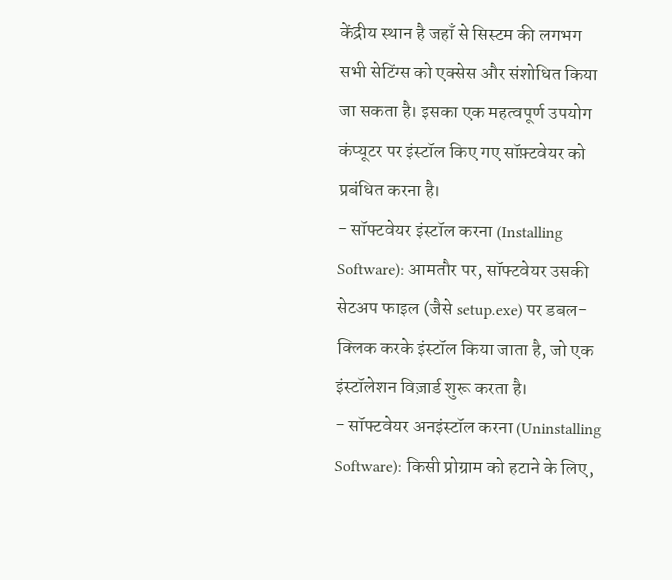केंद्रीय स्थान है जहाँ से सिस्टम की लगभग सभी सेटिंग्स को एक्सेस और संशोधित किया जा सकता है। इसका एक महत्वपूर्ण उपयोग कंप्यूटर पर इंस्टॉल किए गए सॉफ़्टवेयर को प्रबंधित करना है।
- सॉफ्टवेयर इंस्टॉल करना (Installing Software): आमतौर पर, सॉफ्टवेयर उसकी सेटअप फाइल (जैसे setup.exe) पर डबल-क्लिक करके इंस्टॉल किया जाता है, जो एक इंस्टॉलेशन विज़ार्ड शुरू करता है।
- सॉफ्टवेयर अनइंस्टॉल करना (Uninstalling Software): किसी प्रोग्राम को हटाने के लिए,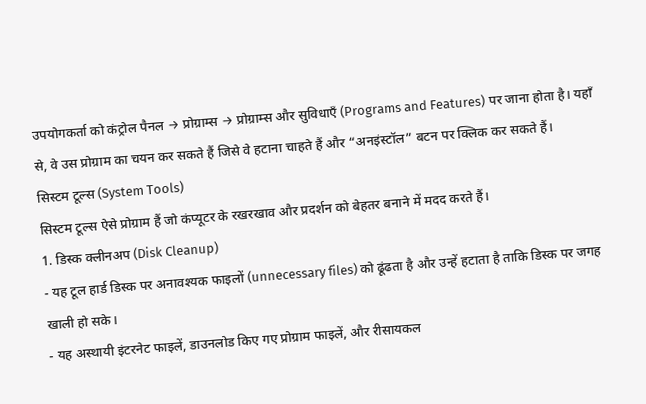उपयोगकर्ता को कंट्रोल पैनल → प्रोग्राम्स → प्रोग्राम्स और सुविधाएँ (Programs and Features) पर जाना होता है। यहाँ से, वे उस प्रोग्राम का चयन कर सकते हैं जिसे वे हटाना चाहते हैं और “अनइंस्टॉल” बटन पर क्लिक कर सकते हैं।
सिस्टम टूल्स (System Tools)
सिस्टम टूल्स ऐसे प्रोग्राम हैं जो कंप्यूटर के रखरखाव और प्रदर्शन को बेहतर बनाने में मदद करते हैं।
1. डिस्क क्लीनअप (Disk Cleanup)
- यह टूल हार्ड डिस्क पर अनावश्यक फाइलों (unnecessary files) को ढूंढता है और उन्हें हटाता है ताकि डिस्क पर जगह खाली हो सके।
- यह अस्थायी इंटरनेट फाइलें, डाउनलोड किए गए प्रोग्राम फाइलें, और रीसायकल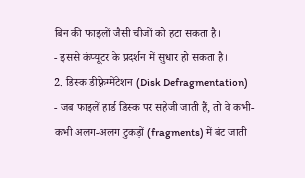बिन की फाइलों जैसी चीजों को हटा सकता है।
- इससे कंप्यूटर के प्रदर्शन में सुधार हो सकता है।
2. डिस्क डीफ़्रेग्मेंटेशन (Disk Defragmentation)
- जब फाइलें हार्ड डिस्क पर सहेजी जाती हैं, तो वे कभी-कभी अलग-अलग टुकड़ों (fragments) में बंट जाती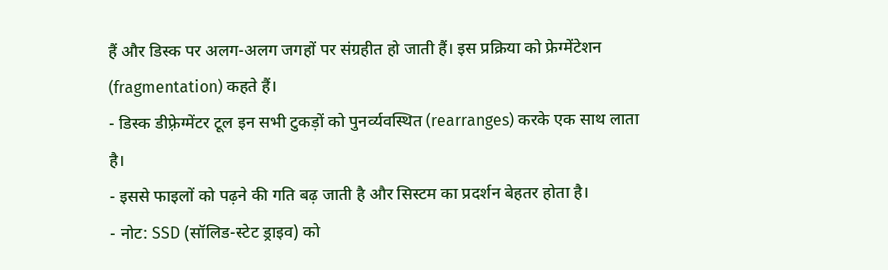हैं और डिस्क पर अलग-अलग जगहों पर संग्रहीत हो जाती हैं। इस प्रक्रिया को फ्रेग्मेंटेशन (fragmentation) कहते हैं।
- डिस्क डीफ़्रेग्मेंटर टूल इन सभी टुकड़ों को पुनर्व्यवस्थित (rearranges) करके एक साथ लाता है।
- इससे फाइलों को पढ़ने की गति बढ़ जाती है और सिस्टम का प्रदर्शन बेहतर होता है।
- नोट: SSD (सॉलिड-स्टेट ड्राइव) को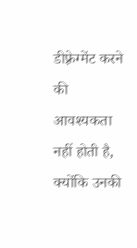डीफ़्रेग्मेंट करने की आवश्यकता नहीं होती है, क्योंकि उनकी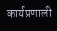कार्यप्रणाली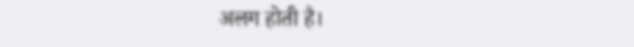अलग होती है।